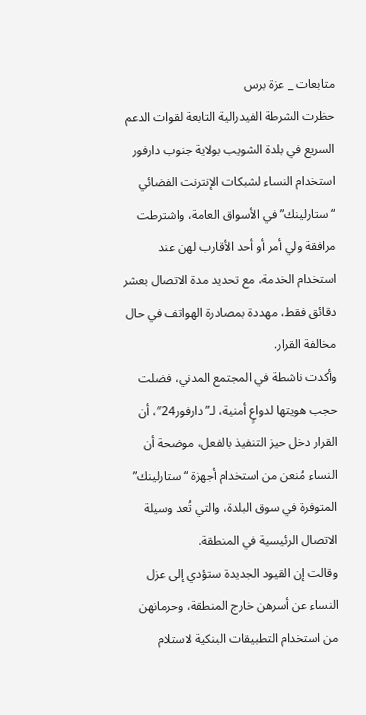متابعات _ عزة برس
حظرت الشرطة الفيدرالية التابعة لقوات الدعم السريع في بلدة الشويب بولاية جنوب دارفور استخدام النساء لشبكات الإنترنت الفضائي “ستارلينك” في الأسواق العامة، واشترطت مرافقة ولي أمر أو أحد الأقارب لهن عند استخدام الخدمة، مع تحديد مدة الاتصال بعشر دقائق فقط، مهددة بمصادرة الهواتف في حال مخالفة القرار.
وأكدت ناشطة في المجتمع المدني، فضلت حجب هويتها لدواعٍ أمنية، لـ”دارفور24″، أن القرار دخل حيز التنفيذ بالفعل، موضحة أن النساء مُنعن من استخدام أجهزة “ستارلينك” المتوفرة في سوق البلدة، والتي تُعد وسيلة الاتصال الرئيسية في المنطقة.
وقالت إن القيود الجديدة ستؤدي إلى عزل النساء عن أسرهن خارج المنطقة، وحرمانهن من استخدام التطبيقات البنكية لاستلام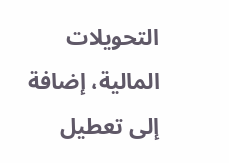التحويلات المالية، إضافة إلى تعطيل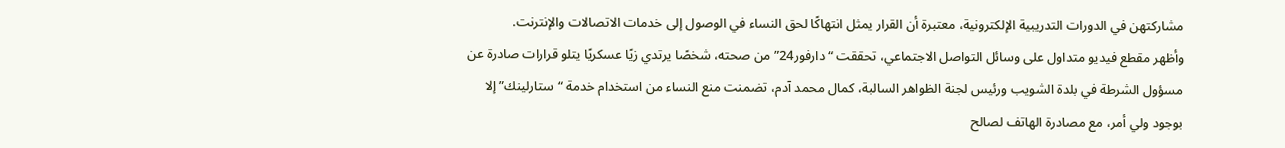مشاركتهن في الدورات التدريبية الإلكترونية، معتبرة أن القرار يمثل انتهاكًا لحق النساء في الوصول إلى خدمات الاتصالات والإنترنت.
وأظهر مقطع فيديو متداول على وسائل التواصل الاجتماعي، تحققت “دارفور24” من صحته، شخصًا يرتدي زيًا عسكريًا يتلو قرارات صادرة عن مسؤول الشرطة في بلدة الشويب ورئيس لجنة الظواهر السالبة، كمال محمد آدم، تضمنت منع النساء من استخدام خدمة “ستارلينك” إلا بوجود ولي أمر، مع مصادرة الهاتف لصالح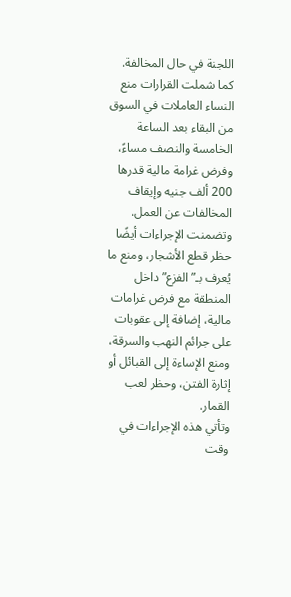اللجنة في حال المخالفة.
كما شملت القرارات منع النساء العاملات في السوق من البقاء بعد الساعة الخامسة والنصف مساءً، وفرض غرامة مالية قدرها 200 ألف جنيه وإيقاف المخالفات عن العمل.
وتضمنت الإجراءات أيضًا حظر قطع الأشجار، ومنع ما يُعرف بـ”الفزع” داخل المنطقة مع فرض غرامات مالية، إضافة إلى عقوبات على جرائم النهب والسرقة، ومنع الإساءة إلى القبائل أو إثارة الفتن، وحظر لعب القمار.
وتأتي هذه الإجراءات في وقت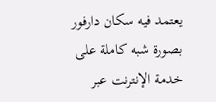يعتمد فيه سكان دارفور بصورة شبه كاملة على خدمة الإنترنت عبر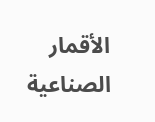الأقمار الصناعية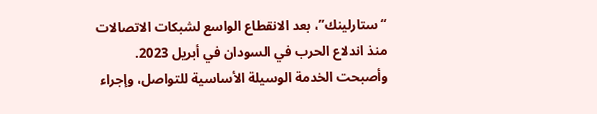“ستارلينك”، بعد الانقطاع الواسع لشبكات الاتصالات منذ اندلاع الحرب في السودان في أبريل 2023. وأصبحت الخدمة الوسيلة الأساسية للتواصل، وإجراء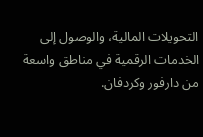التحويلات المالية، والوصول إلى الخدمات الرقمية في مناطق واسعة من دارفور وكردفان.